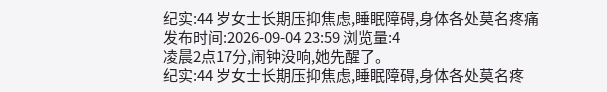纪实:44 岁女士长期压抑焦虑,睡眠障碍,身体各处莫名疼痛
发布时间:2026-09-04 23:59 浏览量:4
凌晨2点17分,闹钟没响,她先醒了。
纪实:44 岁女士长期压抑焦虑,睡眠障碍,身体各处莫名疼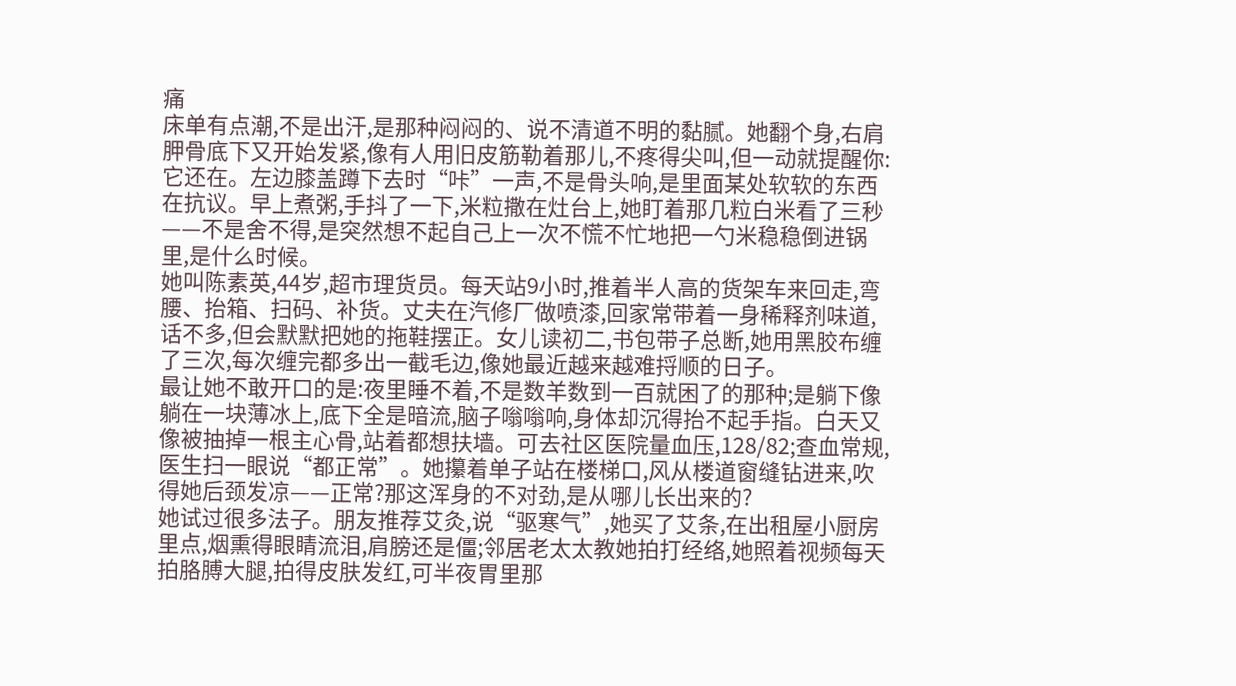痛
床单有点潮,不是出汗,是那种闷闷的、说不清道不明的黏腻。她翻个身,右肩胛骨底下又开始发紧,像有人用旧皮筋勒着那儿,不疼得尖叫,但一动就提醒你:它还在。左边膝盖蹲下去时“咔”一声,不是骨头响,是里面某处软软的东西在抗议。早上煮粥,手抖了一下,米粒撒在灶台上,她盯着那几粒白米看了三秒——不是舍不得,是突然想不起自己上一次不慌不忙地把一勺米稳稳倒进锅里,是什么时候。
她叫陈素英,44岁,超市理货员。每天站9小时,推着半人高的货架车来回走,弯腰、抬箱、扫码、补货。丈夫在汽修厂做喷漆,回家常带着一身稀释剂味道,话不多,但会默默把她的拖鞋摆正。女儿读初二,书包带子总断,她用黑胶布缠了三次,每次缠完都多出一截毛边,像她最近越来越难捋顺的日子。
最让她不敢开口的是:夜里睡不着,不是数羊数到一百就困了的那种;是躺下像躺在一块薄冰上,底下全是暗流,脑子嗡嗡响,身体却沉得抬不起手指。白天又像被抽掉一根主心骨,站着都想扶墙。可去社区医院量血压,128/82;查血常规,医生扫一眼说“都正常”。她攥着单子站在楼梯口,风从楼道窗缝钻进来,吹得她后颈发凉——正常?那这浑身的不对劲,是从哪儿长出来的?
她试过很多法子。朋友推荐艾灸,说“驱寒气”,她买了艾条,在出租屋小厨房里点,烟熏得眼睛流泪,肩膀还是僵;邻居老太太教她拍打经络,她照着视频每天拍胳膊大腿,拍得皮肤发红,可半夜胃里那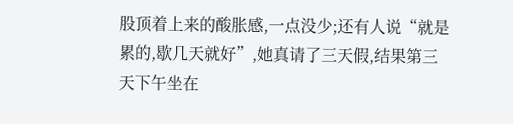股顶着上来的酸胀感,一点没少;还有人说“就是累的,歇几天就好”,她真请了三天假,结果第三天下午坐在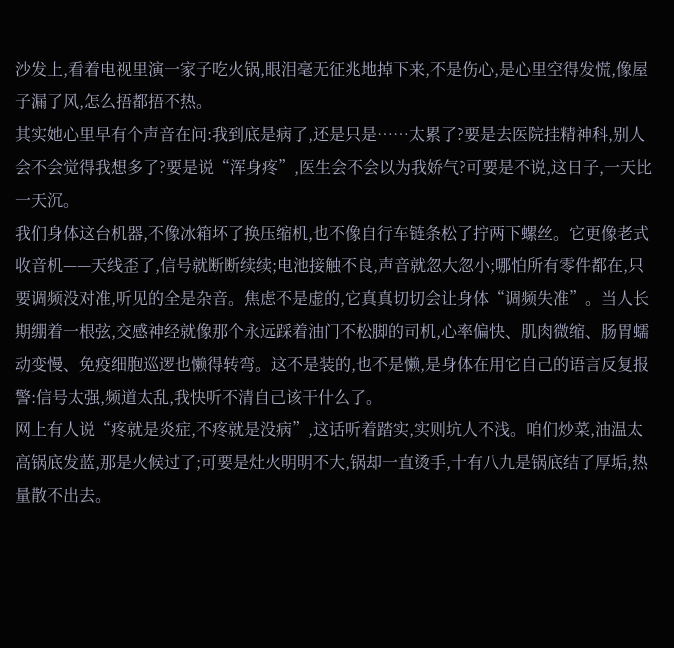沙发上,看着电视里演一家子吃火锅,眼泪毫无征兆地掉下来,不是伤心,是心里空得发慌,像屋子漏了风,怎么捂都捂不热。
其实她心里早有个声音在问:我到底是病了,还是只是……太累了?要是去医院挂精神科,别人会不会觉得我想多了?要是说“浑身疼”,医生会不会以为我娇气?可要是不说,这日子,一天比一天沉。
我们身体这台机器,不像冰箱坏了换压缩机,也不像自行车链条松了拧两下螺丝。它更像老式收音机——天线歪了,信号就断断续续;电池接触不良,声音就忽大忽小;哪怕所有零件都在,只要调频没对准,听见的全是杂音。焦虑不是虚的,它真真切切会让身体“调频失准”。当人长期绷着一根弦,交感神经就像那个永远踩着油门不松脚的司机,心率偏快、肌肉微缩、肠胃蠕动变慢、免疫细胞巡逻也懒得转弯。这不是装的,也不是懒,是身体在用它自己的语言反复报警:信号太强,频道太乱,我快听不清自己该干什么了。
网上有人说“疼就是炎症,不疼就是没病”,这话听着踏实,实则坑人不浅。咱们炒菜,油温太高锅底发蓝,那是火候过了;可要是灶火明明不大,锅却一直烫手,十有八九是锅底结了厚垢,热量散不出去。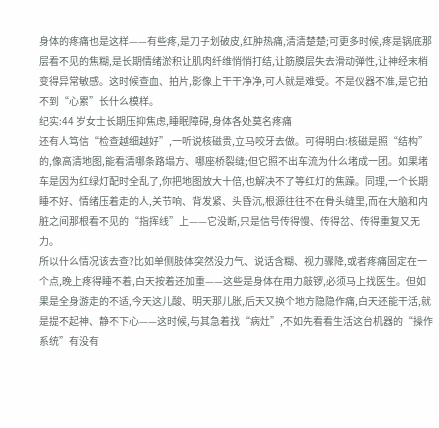身体的疼痛也是这样——有些疼,是刀子划破皮,红肿热痛,清清楚楚;可更多时候,疼是锅底那层看不见的焦糊,是长期情绪淤积让肌肉纤维悄悄打结,让筋膜层失去滑动弹性,让神经末梢变得异常敏感。这时候查血、拍片,影像上干干净净,可人就是难受。不是仪器不准,是它拍不到“心累”长什么模样。
纪实:44 岁女士长期压抑焦虑,睡眠障碍,身体各处莫名疼痛
还有人笃信“检查越细越好”,一听说核磁贵,立马咬牙去做。可得明白:核磁是照“结构”的,像高清地图,能看清哪条路塌方、哪座桥裂缝;但它照不出车流为什么堵成一团。如果堵车是因为红绿灯配时全乱了,你把地图放大十倍,也解决不了等红灯的焦躁。同理,一个长期睡不好、情绪压着走的人,关节响、背发紧、头昏沉,根源往往不在骨头缝里,而在大脑和内脏之间那根看不见的“指挥线”上——它没断,只是信号传得慢、传得岔、传得重复又无力。
所以什么情况该去查?比如单侧肢体突然没力气、说话含糊、视力骤降,或者疼痛固定在一个点,晚上疼得睡不着,白天按着还加重——这些是身体在用力敲锣,必须马上找医生。但如果是全身游走的不适,今天这儿酸、明天那儿胀,后天又换个地方隐隐作痛,白天还能干活,就是提不起神、静不下心——这时候,与其急着找“病灶”,不如先看看生活这台机器的“操作系统”有没有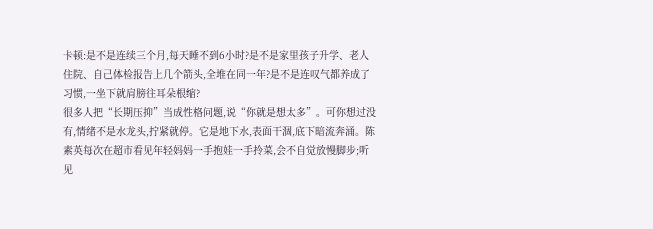卡顿:是不是连续三个月,每天睡不到6小时?是不是家里孩子升学、老人住院、自己体检报告上几个箭头,全堆在同一年?是不是连叹气都养成了习惯,一坐下就肩膀往耳朵根缩?
很多人把“长期压抑”当成性格问题,说“你就是想太多”。可你想过没有,情绪不是水龙头,拧紧就停。它是地下水,表面干涸,底下暗流奔涌。陈素英每次在超市看见年轻妈妈一手抱娃一手拎菜,会不自觉放慢脚步;听见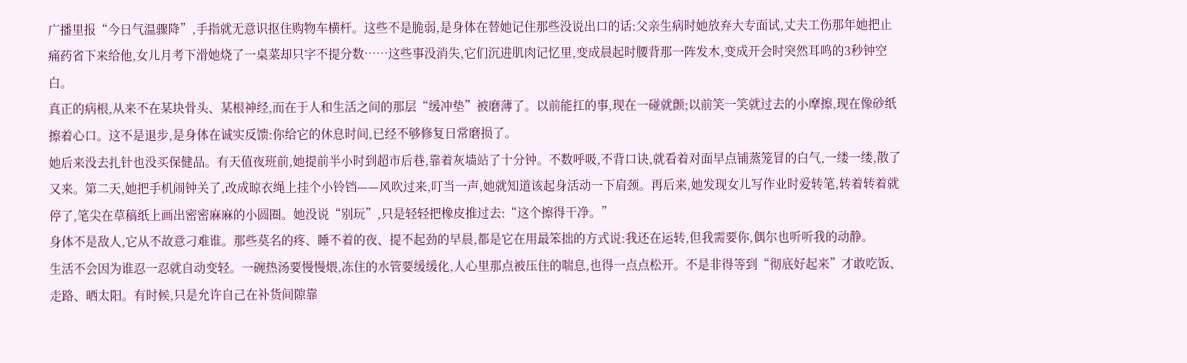广播里报“今日气温骤降”,手指就无意识抠住购物车横杆。这些不是脆弱,是身体在替她记住那些没说出口的话:父亲生病时她放弃大专面试,丈夫工伤那年她把止痛药省下来给他,女儿月考下滑她烧了一桌菜却只字不提分数……这些事没消失,它们沉进肌肉记忆里,变成晨起时腰背那一阵发木,变成开会时突然耳鸣的3秒钟空白。
真正的病根,从来不在某块骨头、某根神经,而在于人和生活之间的那层“缓冲垫”被磨薄了。以前能扛的事,现在一碰就颤;以前笑一笑就过去的小摩擦,现在像砂纸擦着心口。这不是退步,是身体在诚实反馈:你给它的休息时间,已经不够修复日常磨损了。
她后来没去扎针也没买保健品。有天值夜班前,她提前半小时到超市后巷,靠着灰墙站了十分钟。不数呼吸,不背口诀,就看着对面早点铺蒸笼冒的白气,一缕一缕,散了又来。第二天,她把手机闹钟关了,改成晾衣绳上挂个小铃铛——风吹过来,叮当一声,她就知道该起身活动一下肩颈。再后来,她发现女儿写作业时爱转笔,转着转着就停了,笔尖在草稿纸上画出密密麻麻的小圆圈。她没说“别玩”,只是轻轻把橡皮推过去:“这个擦得干净。”
身体不是敌人,它从不故意刁难谁。那些莫名的疼、睡不着的夜、提不起劲的早晨,都是它在用最笨拙的方式说:我还在运转,但我需要你,偶尔也听听我的动静。
生活不会因为谁忍一忍就自动变轻。一碗热汤要慢慢煨,冻住的水管要缓缓化,人心里那点被压住的喘息,也得一点点松开。不是非得等到“彻底好起来”才敢吃饭、走路、晒太阳。有时候,只是允许自己在补货间隙靠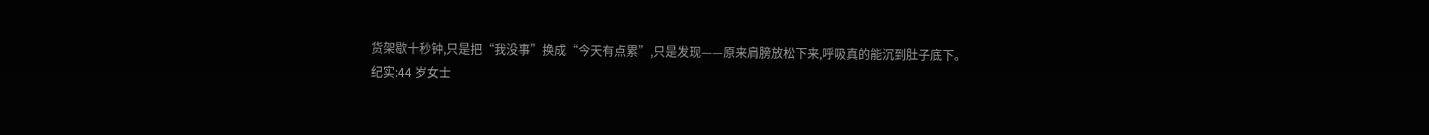货架歇十秒钟,只是把“我没事”换成“今天有点累”,只是发现——原来肩膀放松下来,呼吸真的能沉到肚子底下。
纪实:44 岁女士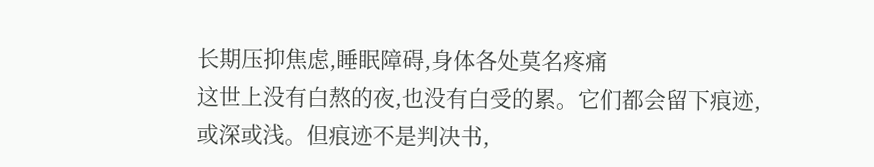长期压抑焦虑,睡眠障碍,身体各处莫名疼痛
这世上没有白熬的夜,也没有白受的累。它们都会留下痕迹,或深或浅。但痕迹不是判决书,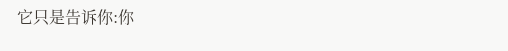它只是告诉你:你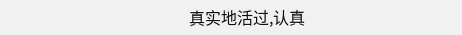真实地活过,认真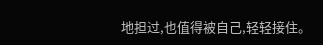地担过,也值得被自己,轻轻接住。